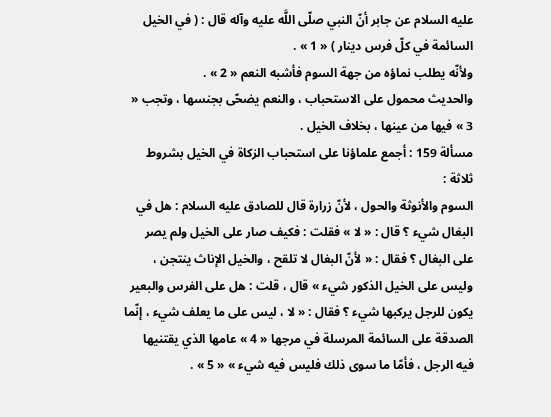عليه السلام عن جابر أنّ النبي صلّى اللَّه عليه وآله قال : ( في الخيل السائمة في كلّ فرس دينار ) « 1 » .
ولأنّه يطلب نماؤه من جهة السوم فأشبه النعم « 2 » .
والحديث محمول على الاستحباب ، والنعم يضحّى بجنسها ، وتجب « 3 » فيها من عينها ، بخلاف الخيل .
مسألة 159 : أجمع علماؤنا على استحباب الزكاة في الخيل بشروط ثلاثة :
السوم والأنوثة والحول ، لأنّ زرارة قال للصادق عليه السلام : هل في البغال شيء ؟ قال : « لا » فقلت : فكيف صار على الخيل ولم يصر على البغال ؟ فقال : « لأنّ البغال لا تلقح ، والخيل الإناث ينتجن ، وليس على الخيل الذكور شيء » قال ، قلت : هل على الفرس والبعير يكون للرجل يركبها شيء ؟ فقال : « لا ، ليس على ما يعلف شيء ، إنّما الصدقة على السائمة المرسلة في مرجها « 4 » عامها الذي يقتنيها فيه الرجل ، فأمّا ما سوى ذلك فليس فيه شيء » « 5 » .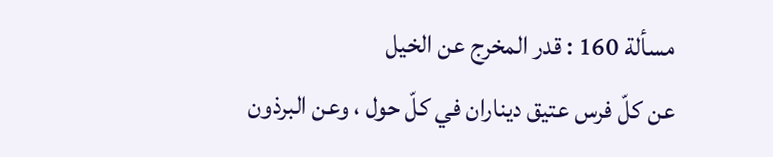مسألة 160 : قدر المخرج عن الخيل
عن كلّ فرس عتيق ديناران في كلّ حول ، وعن البرذون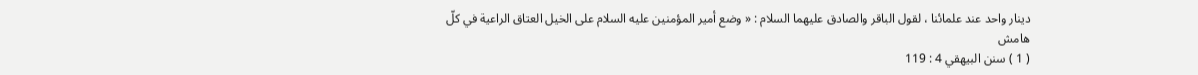دينار واحد عند علمائنا ، لقول الباقر والصادق عليهما السلام : « وضع أمير المؤمنين عليه السلام على الخيل العتاق الراعية في كلّ
هامش
( 1 ) سنن البيهقي 4 : 119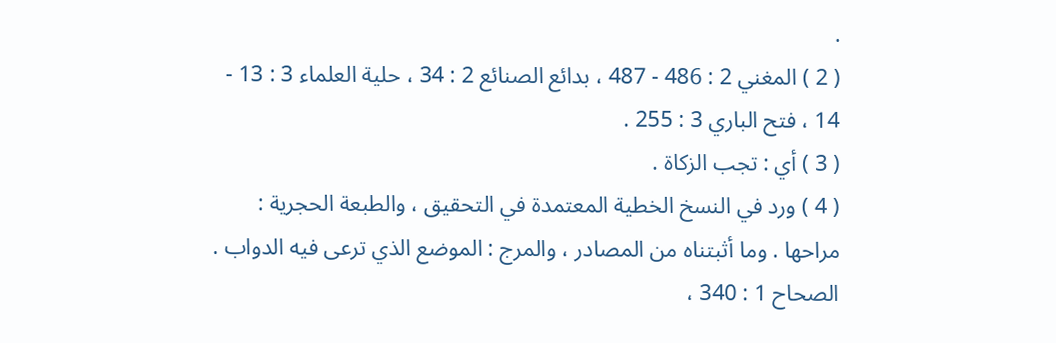.
( 2 ) المغني 2 : 486 - 487 ، بدائع الصنائع 2 : 34 ، حلية العلماء 3 : 13 - 14 ، فتح الباري 3 : 255 .
( 3 ) أي : تجب الزكاة .
( 4 ) ورد في النسخ الخطية المعتمدة في التحقيق ، والطبعة الحجرية : مراحها . وما أثبتناه من المصادر ، والمرج : الموضع الذي ترعى فيه الدواب . الصحاح 1 : 340 ،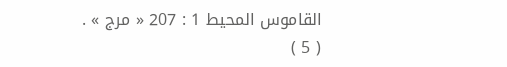القاموس المحيط 1 : 207 « مرج » .
( 5 )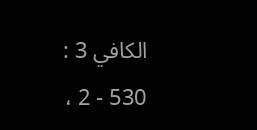الكافي 3 : 530 - 2 ،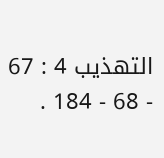التهذيب 4 : 67 - 68 - 184 .